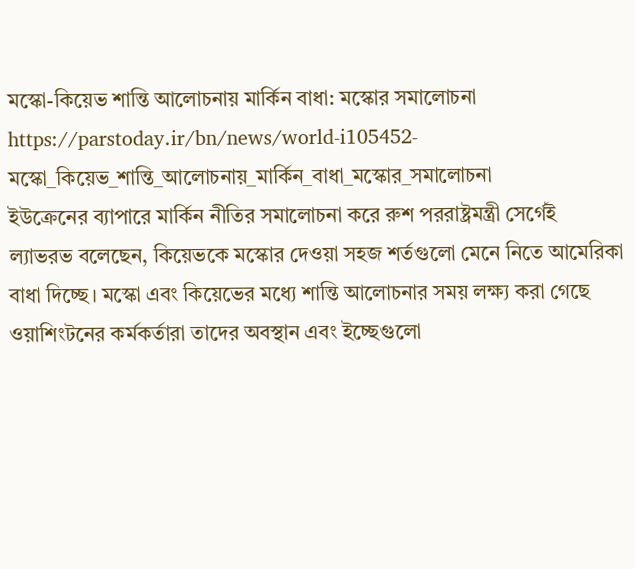মস্কো-কিয়েভ শান্তি আলোচনায় মার্কিন বাধা: মস্কোর সমালোচনা
https://parstoday.ir/bn/news/world-i105452-মস্কো_কিয়েভ_শান্তি_আলোচনায়_মার্কিন_বাধা_মস্কোর_সমালোচনা
ইউক্রেনের ব্যাপারে মার্কিন নীতির সমালোচনা করে রুশ পররাষ্ট্রমন্ত্রী সের্গেই ল্যাভরভ বলেছেন, কিয়েভকে মস্কোর দেওয়া সহজ শর্তগুলো মেনে নিতে আমেরিকা বাধা দিচ্ছে। মস্কো এবং কিয়েভের মধ্যে শান্তি আলোচনার সময় লক্ষ্য করা গেছে ওয়াশিংটনের কর্মকর্তারা তাদের অবস্থান এবং ইচ্ছেগুলো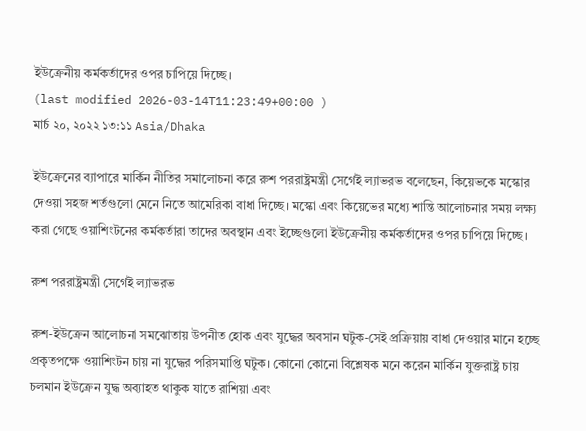ইউক্রেনীয় কর্মকর্তাদের ওপর চাপিয়ে দিচ্ছে।
(last modified 2026-03-14T11:23:49+00:00 )
মার্চ ২০, ২০২২ ১৩:১১ Asia/Dhaka

ইউক্রেনের ব্যাপারে মার্কিন নীতির সমালোচনা করে রুশ পররাষ্ট্রমন্ত্রী সের্গেই ল্যাভরভ বলেছেন, কিয়েভকে মস্কোর দেওয়া সহজ শর্তগুলো মেনে নিতে আমেরিকা বাধা দিচ্ছে। মস্কো এবং কিয়েভের মধ্যে শান্তি আলোচনার সময় লক্ষ্য করা গেছে ওয়াশিংটনের কর্মকর্তারা তাদের অবস্থান এবং ইচ্ছেগুলো ইউক্রেনীয় কর্মকর্তাদের ওপর চাপিয়ে দিচ্ছে।

রুশ পররাষ্ট্রমন্ত্রী সের্গেই ল্যাভরভ

রুশ-ইউক্রেন আলোচনা সমঝোতায় উপনীত হোক এবং যুদ্ধের অবসান ঘটুক-সেই প্রক্রিয়ায় বাধা দেওয়ার মানে হচ্ছে প্রকৃতপক্ষে ওয়াশিংটন চায় না যুদ্ধের পরিসমাপ্তি ঘটুক। কোনো কোনো বিশ্লেষক মনে করেন মার্কিন যুক্তরাষ্ট্র চায় চলমান ইউক্রেন যুদ্ধ অব্যাহত থাকুক যাতে রাশিয়া এবং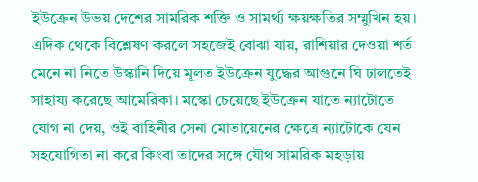ইউক্রেন উভয় দেশের সামরিক শক্তি ও সামর্থ্য ক্ষয়ক্ষতির সম্মুখিন হয়। এদিক থেকে বিশ্লেষণ করলে সহজেই বোঝা যায়, রাশিয়ার দেওয়া শর্ত মেনে না নিতে উস্কানি দিয়ে মূলত ইউক্রেন যুদ্ধের আগুনে ঘি ঢালতেই সাহায্য করেছে আমেরিকা। মস্কো চেয়েছে ইউক্রেন যাতে ন্যাটোতে যোগ না দেয়, ওই বাহিনীর সেনা মোতায়েনের ক্ষেত্রে ন্যাটোকে যেন সহযোগিতা না করে কিংবা তাদের সঙ্গে যৌথ সামরিক মহড়ায়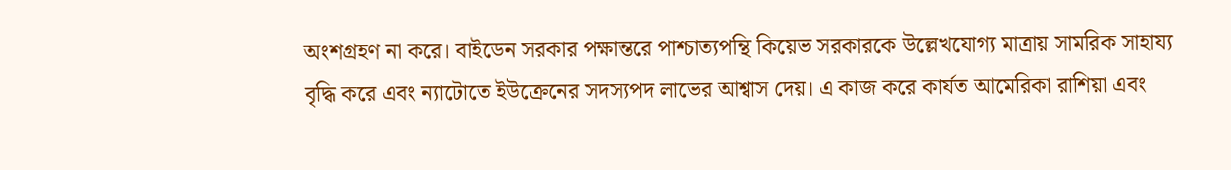অংশগ্রহণ না করে। বাইডেন সরকার পক্ষান্তরে পাশ্চাত্যপন্থি কিয়েভ সরকারকে উল্লেখযোগ্য মাত্রায় সামরিক সাহায্য বৃদ্ধি করে এবং ন্যাটোতে ইউক্রেনের সদস্যপদ লাভের আশ্বাস দেয়। এ কাজ করে কার্যত আমেরিকা রাশিয়া এবং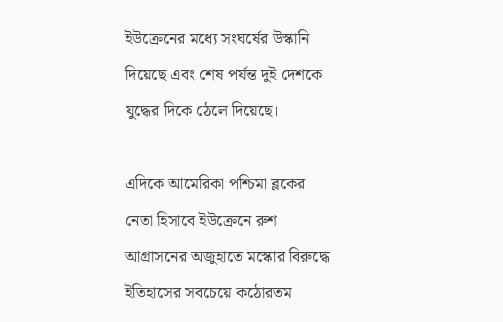ইউক্রেনের মধ্যে সংঘর্ষের উস্কানি দিয়েছে এবং শেষ পর্যন্ত দুই দেশকে যুদ্ধের দিকে ঠেলে দিয়েছে।

এদিকে আমেরিকা পশ্চিমা ব্লকের নেতা হিসাবে ইউক্রেনে রুশ আগ্রাসনের অজুহাতে মস্কোর বিরুদ্ধে ইতিহাসের সবচেয়ে কঠোরতম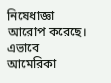নিষেধাজ্ঞা আরোপ করেছে। এভাবে আমেরিকা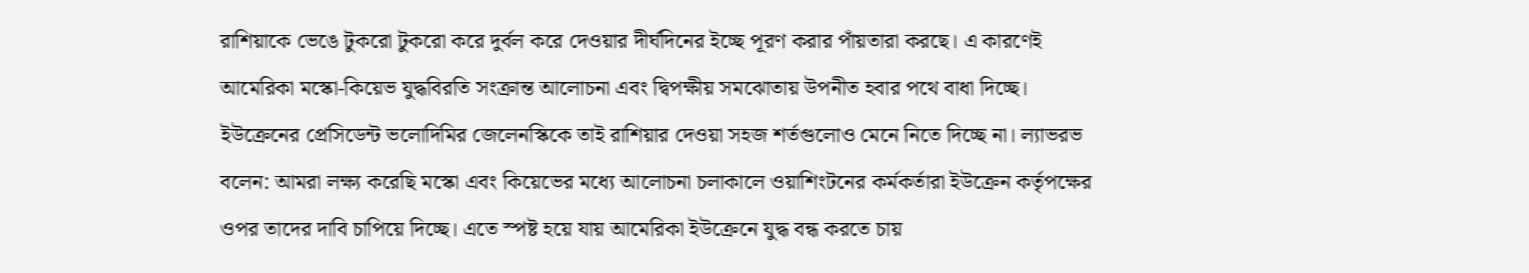রাশিয়াকে ভেঙে টুকরো টুকরো করে দুর্বল করে দেওয়ার দীর্ঘদিনের ইচ্ছে পূরণ করার পাঁয়তারা করছে। এ কারণেই আমেরিকা মস্কো-কিয়েভ যুদ্ধবিরতি সংক্রান্ত আলোচনা এবং দ্বিপক্ষীয় সমঝোতায় উপনীত হবার পথে বাধা দিচ্ছে। ইউক্রেনের প্রেসিডেন্ট ভলোদিমির জেলেনস্কিকে তাই রাশিয়ার দেওয়া সহজ শর্তগুলোও মেনে নিতে দিচ্ছে না। ল্যাভরভ বলেন: আমরা লক্ষ্য করেছি মস্কো এবং কিয়েভের মধ্যে আলোচনা চলাকালে ওয়াশিংটনের কর্মকর্তারা ইউক্রেন কর্তৃপক্ষের ওপর তাদের দাবি চাপিয়ে দিচ্ছে। এতে স্পষ্ট হয়ে যায় আমেরিকা ইউক্রেনে যুদ্ধ বন্ধ করতে চায়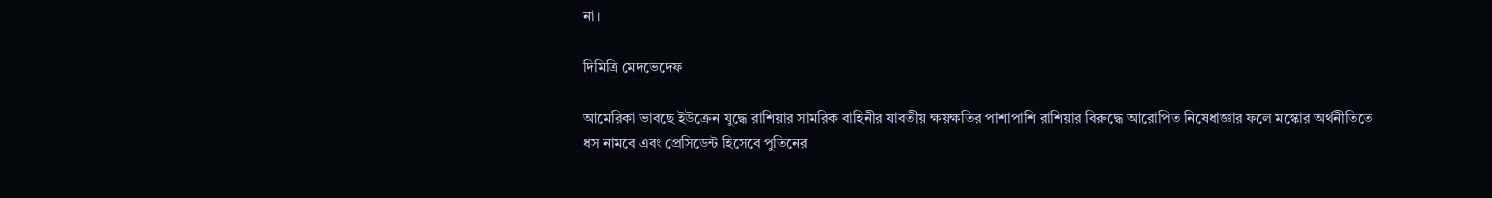না।

দিমিত্রি মেদভেদেফ

আমেরিকা ভাবছে ইউক্রেন যুদ্ধে রাশিয়ার সামরিক বাহিনীর যাবতীয় ক্ষয়ক্ষতির পাশাপাশি রাশিয়ার বিরুদ্ধে আরোপিত নিষেধাজ্ঞার ফলে মস্কোর অর্থনীতিতে ধস নামবে এবং প্রেসিডেন্ট হিসেবে পুতিনের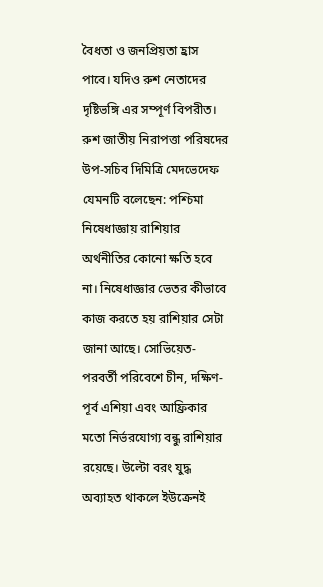বৈধতা ও জনপ্রিয়তা হ্রাস পাবে। যদিও রুশ নেতাদের দৃষ্টিভঙ্গি এর সম্পূর্ণ বিপরীত। রুশ জাতীয় নিরাপত্তা পরিষদের উপ-সচিব দিমিত্রি মেদভেদেফ যেমনটি বলেছেন: পশ্চিমা নিষেধাজ্ঞায় রাশিয়ার অর্থনীতির কোনো ক্ষতি হবে না। নিষেধাজ্ঞার ভেতর কীভাবে কাজ করতে হয় রাশিয়ার সেটা জানা আছে। সোভিয়েত-পরবর্তী পরিবেশে চীন, দক্ষিণ-পূর্ব এশিয়া এবং আফ্রিকার মতো নির্ভরযোগ্য বন্ধু রাশিয়ার রয়েছে। উল্টো বরং যুদ্ধ অব্যাহত থাকলে ইউক্রেনই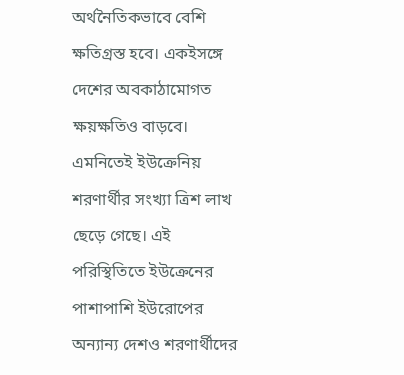অর্থনৈতিকভাবে বেশি ক্ষতিগ্রস্ত হবে। একইসঙ্গে দেশের অবকাঠামোগত ক্ষয়ক্ষতিও বাড়বে। এমনিতেই ইউক্রেনিয় শরণার্থীর সংখ্যা ত্রিশ লাখ ছেড়ে গেছে। এই পরিস্থিতিতে ইউক্রেনের পাশাপাশি ইউরোপের অন্যান্য দেশও শরণার্থীদের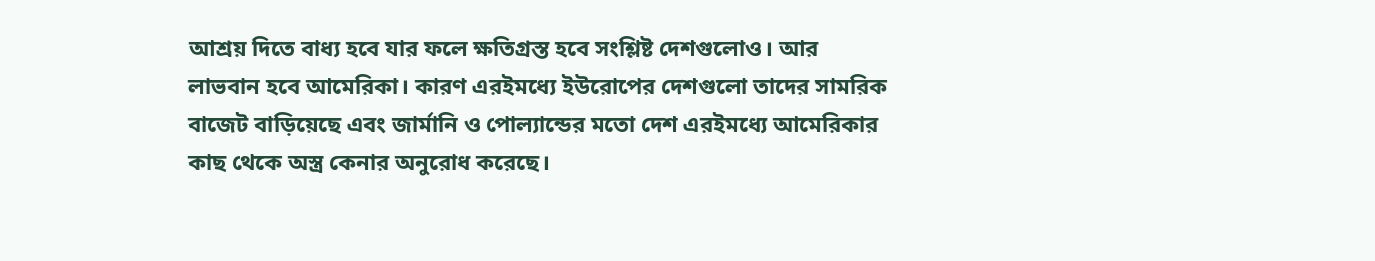আশ্রয় দিতে বাধ্য হবে যার ফলে ক্ষতিগ্রস্ত হবে সংশ্লিষ্ট দেশগুলোও। আর লাভবান হবে আমেরিকা। কারণ এরইমধ্যে ইউরোপের দেশগুলো তাদের সামরিক বাজেট বাড়িয়েছে এবং জার্মানি ও পোল্যান্ডের মতো দেশ এরইমধ্যে আমেরিকার কাছ থেকে অস্ত্র কেনার অনুরোধ করেছে।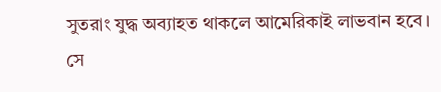সুতরাং যুদ্ধ অব্যাহত থাকলে আমেরিকাই লাভবান হবে। সে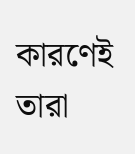কারণেই তারা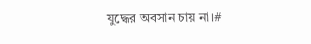যুদ্ধের অবসান চায় না।#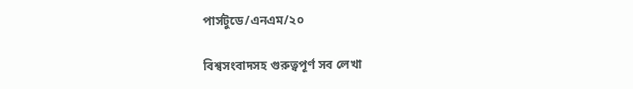পার্সটুডে/এনএম/২০

বিশ্বসংবাদসহ গুরুত্বপূর্ণ সব লেখা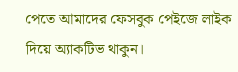পেতে আমাদের ফেসবুক পেইজে লাইক দিয়ে অ্যাকটিভ থাকুন।